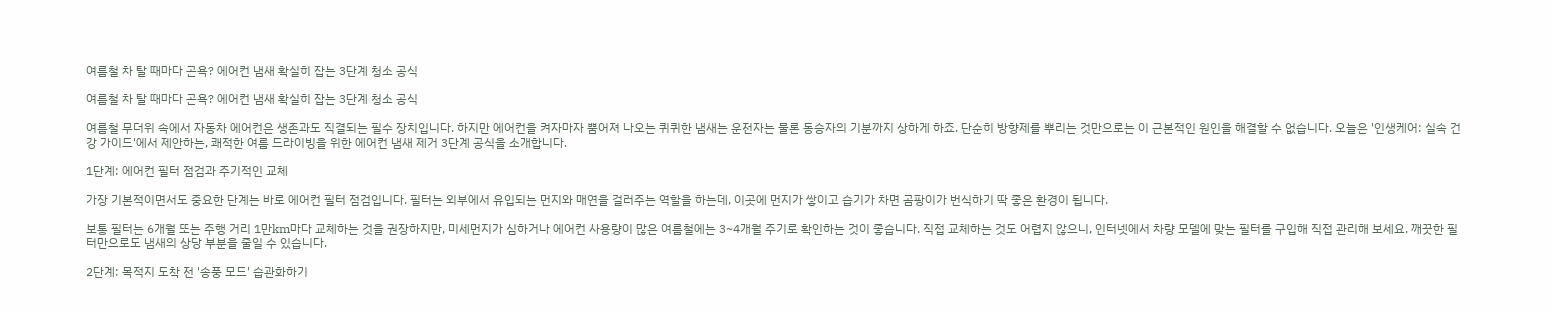여름철 차 탈 때마다 곤욕? 에어컨 냄새 확실히 잡는 3단계 청소 공식

여름철 차 탈 때마다 곤욕? 에어컨 냄새 확실히 잡는 3단계 청소 공식

여름철 무더위 속에서 자동차 에어컨은 생존과도 직결되는 필수 장치입니다. 하지만 에어컨을 켜자마자 뿜어져 나오는 퀴퀴한 냄새는 운전자는 물론 동승자의 기분까지 상하게 하죠. 단순히 방향제를 뿌리는 것만으로는 이 근본적인 원인을 해결할 수 없습니다. 오늘은 '인생케어: 실속 건강 가이드'에서 제안하는, 쾌적한 여름 드라이빙을 위한 에어컨 냄새 제거 3단계 공식을 소개합니다.

1단계: 에어컨 필터 점검과 주기적인 교체

가장 기본적이면서도 중요한 단계는 바로 에어컨 필터 점검입니다. 필터는 외부에서 유입되는 먼지와 매연을 걸러주는 역할을 하는데, 이곳에 먼지가 쌓이고 습기가 차면 곰팡이가 번식하기 딱 좋은 환경이 됩니다.

보통 필터는 6개월 또는 주행 거리 1만km마다 교체하는 것을 권장하지만, 미세먼지가 심하거나 에어컨 사용량이 많은 여름철에는 3~4개월 주기로 확인하는 것이 좋습니다. 직접 교체하는 것도 어렵지 않으니, 인터넷에서 차량 모델에 맞는 필터를 구입해 직접 관리해 보세요. 깨끗한 필터만으로도 냄새의 상당 부분을 줄일 수 있습니다.

2단계: 목적지 도착 전 '송풍 모드' 습관화하기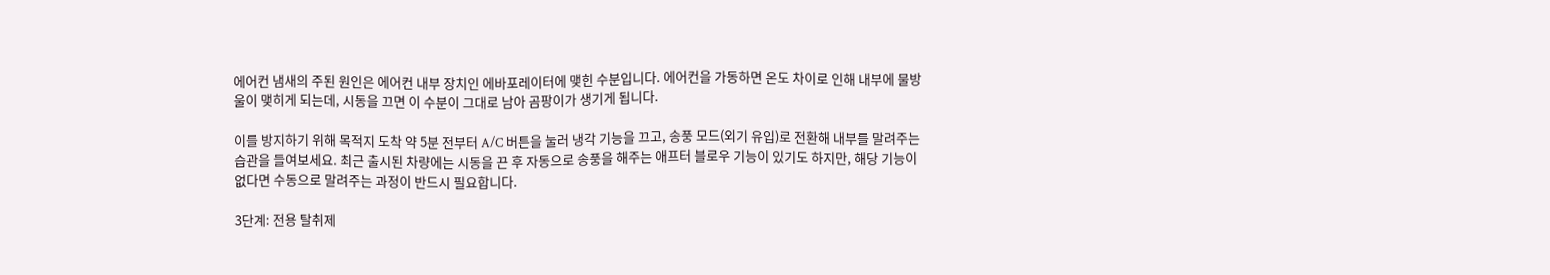에어컨 냄새의 주된 원인은 에어컨 내부 장치인 에바포레이터에 맺힌 수분입니다. 에어컨을 가동하면 온도 차이로 인해 내부에 물방울이 맺히게 되는데, 시동을 끄면 이 수분이 그대로 남아 곰팡이가 생기게 됩니다.

이를 방지하기 위해 목적지 도착 약 5분 전부터 A/C 버튼을 눌러 냉각 기능을 끄고, 송풍 모드(외기 유입)로 전환해 내부를 말려주는 습관을 들여보세요. 최근 출시된 차량에는 시동을 끈 후 자동으로 송풍을 해주는 애프터 블로우 기능이 있기도 하지만, 해당 기능이 없다면 수동으로 말려주는 과정이 반드시 필요합니다.

3단계: 전용 탈취제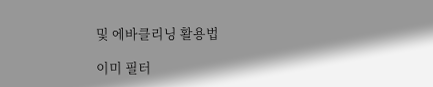및 에바클리닝 활용법

이미 필터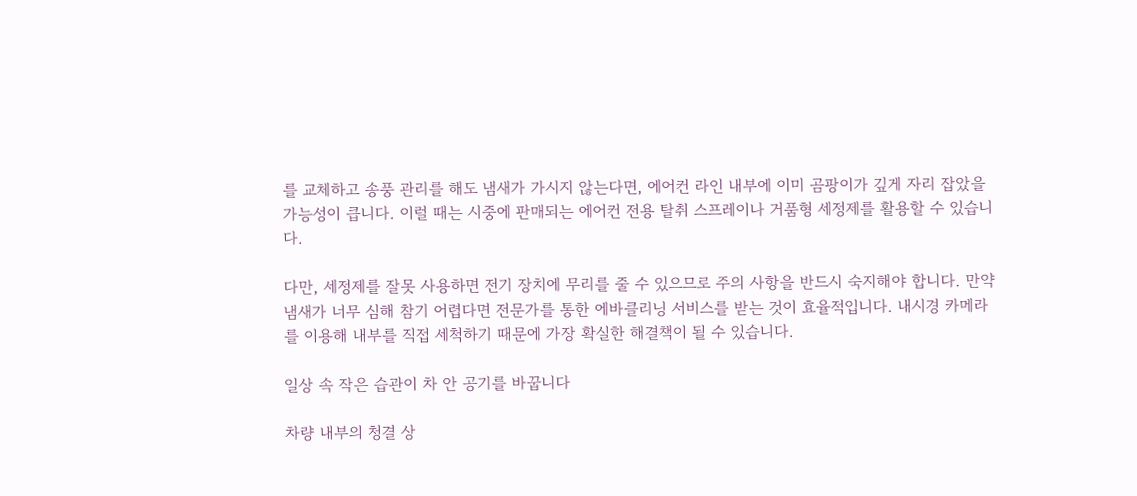를 교체하고 송풍 관리를 해도 냄새가 가시지 않는다면, 에어컨 라인 내부에 이미 곰팡이가 깊게 자리 잡았을 가능성이 큽니다. 이럴 때는 시중에 판매되는 에어컨 전용 탈취 스프레이나 거품형 세정제를 활용할 수 있습니다.

다만, 세정제를 잘못 사용하면 전기 장치에 무리를 줄 수 있으므로 주의 사항을 반드시 숙지해야 합니다. 만약 냄새가 너무 심해 참기 어렵다면 전문가를 통한 에바클리닝 서비스를 받는 것이 효율적입니다. 내시경 카메라를 이용해 내부를 직접 세척하기 때문에 가장 확실한 해결책이 될 수 있습니다.

일상 속 작은 습관이 차 안 공기를 바꿉니다

차량 내부의 청결 상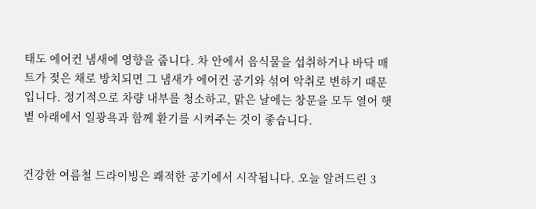태도 에어컨 냄새에 영향을 줍니다. 차 안에서 음식물을 섭취하거나 바닥 매트가 젖은 채로 방치되면 그 냄새가 에어컨 공기와 섞여 악취로 변하기 때문입니다. 정기적으로 차량 내부를 청소하고, 맑은 날에는 창문을 모두 열어 햇볕 아래에서 일광욕과 함께 환기를 시켜주는 것이 좋습니다.


건강한 여름철 드라이빙은 쾌적한 공기에서 시작됩니다. 오늘 알려드린 3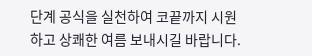단계 공식을 실천하여 코끝까지 시원하고 상쾌한 여름 보내시길 바랍니다.